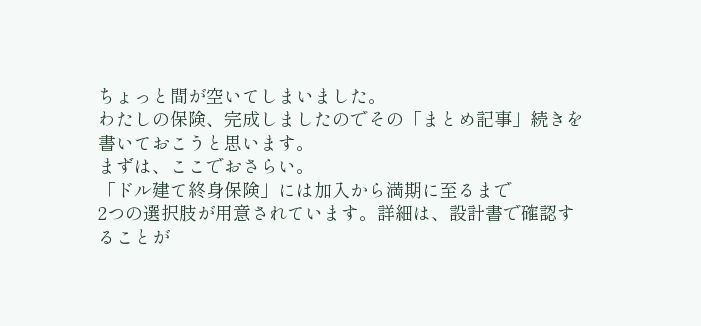ちょっと間が空いてしまいました。
わたしの保険、完成しましたのでその「まとめ記事」続きを書いておこうと思います。
まずは、ここでおさらい。
「ドル建て終身保険」には加入から満期に至るまで
2つの選択肢が用意されています。詳細は、設計書で確認することが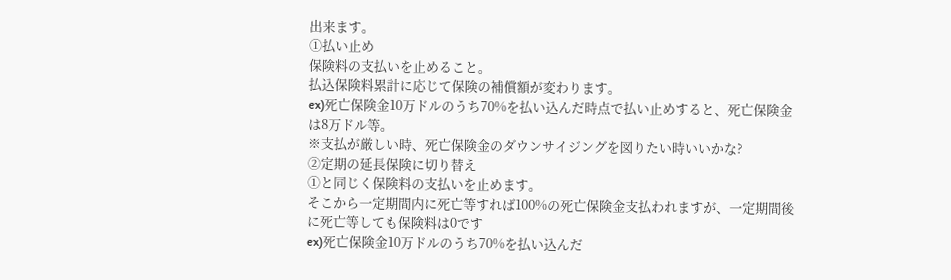出来ます。
①払い止め
保険料の支払いを止めること。
払込保険料累計に応じて保険の補償額が変わります。
ex)死亡保険金10万ドルのうち70%を払い込んだ時点で払い止めすると、死亡保険金は8万ドル等。
※支払が厳しい時、死亡保険金のダウンサイジングを図りたい時いいかな?
②定期の延長保険に切り替え
①と同じく保険料の支払いを止めます。
そこから一定期間内に死亡等すれば100%の死亡保険金支払われますが、一定期間後に死亡等しても保険料は0です
ex)死亡保険金10万ドルのうち70%を払い込んだ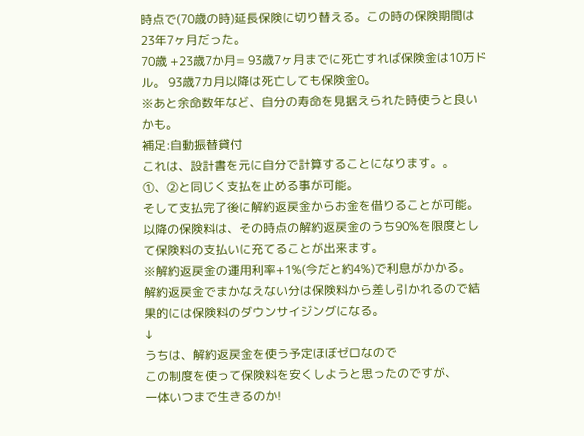時点で(70歳の時)延長保険に切り替える。この時の保険期間は23年7ヶ月だった。
70歳 +23歳7か月= 93歳7ヶ月までに死亡すれば保険金は10万ドル。 93歳7カ月以降は死亡しても保険金0。
※あと余命数年など、自分の寿命を見据えられた時使うと良いかも。
補足:自動振替貸付
これは、設計書を元に自分で計算することになります。。
①、②と同じく支払を止める事が可能。
そして支払完了後に解約返戻金からお金を借りることが可能。
以降の保険料は、その時点の解約返戻金のうち90%を限度として保険料の支払いに充てることが出来ます。
※解約返戻金の運用利率+1%(今だと約4%)で利息がかかる。
解約返戻金でまかなえない分は保険料から差し引かれるので結果的には保険料のダウンサイジングになる。
↓
うちは、解約返戻金を使う予定ほぼゼロなので
この制度を使って保険料を安くしようと思ったのですが、
一体いつまで生きるのか!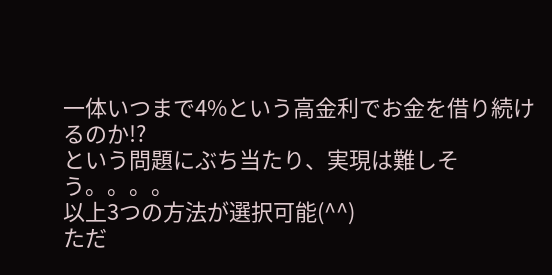一体いつまで4%という高金利でお金を借り続けるのか!?
という問題にぶち当たり、実現は難しそう。。。。
以上3つの方法が選択可能(^^)
ただ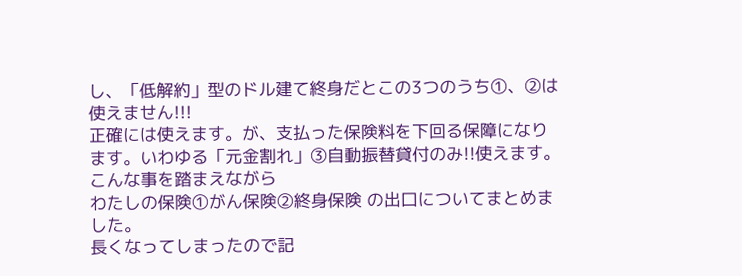し、「低解約」型のドル建て終身だとこの3つのうち①、②は使えません!!!
正確には使えます。が、支払った保険料を下回る保障になります。いわゆる「元金割れ」③自動振替貸付のみ!!使えます。
こんな事を踏まえながら
わたしの保険①がん保険②終身保険 の出口についてまとめました。
長くなってしまったので記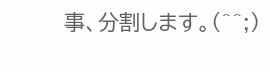事、分割します。(^^;)